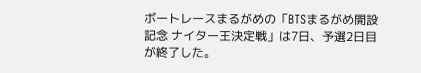ボートレースまるがめの「BTSまるがめ開設記念 ナイター王決定戦」は7日、予選2日目が終了した。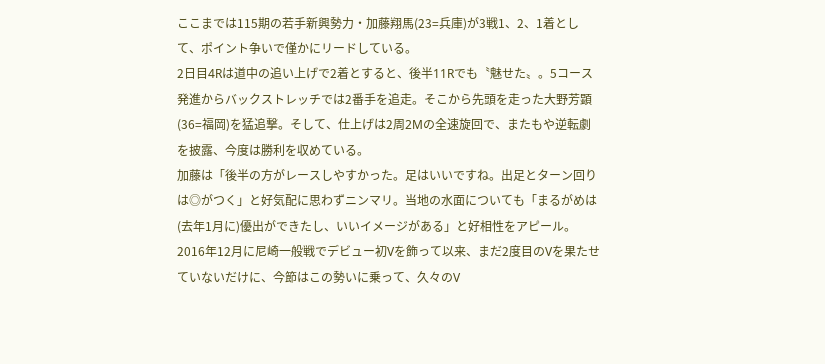ここまでは115期の若手新興勢力・加藤翔馬(23=兵庫)が3戦1、2、1着として、ポイント争いで僅かにリードしている。
2日目4Rは道中の追い上げで2着とすると、後半11Rでも〝魅せた〟。5コース発進からバックストレッチでは2番手を追走。そこから先頭を走った大野芳顕(36=福岡)を猛追撃。そして、仕上げは2周2Mの全速旋回で、またもや逆転劇を披露、今度は勝利を収めている。
加藤は「後半の方がレースしやすかった。足はいいですね。出足とターン回りは◎がつく」と好気配に思わずニンマリ。当地の水面についても「まるがめは(去年1月に)優出ができたし、いいイメージがある」と好相性をアピール。
2016年12月に尼崎一般戦でデビュー初Vを飾って以来、まだ2度目のVを果たせていないだけに、今節はこの勢いに乗って、久々のV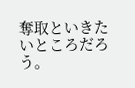奪取といきたいところだろう。